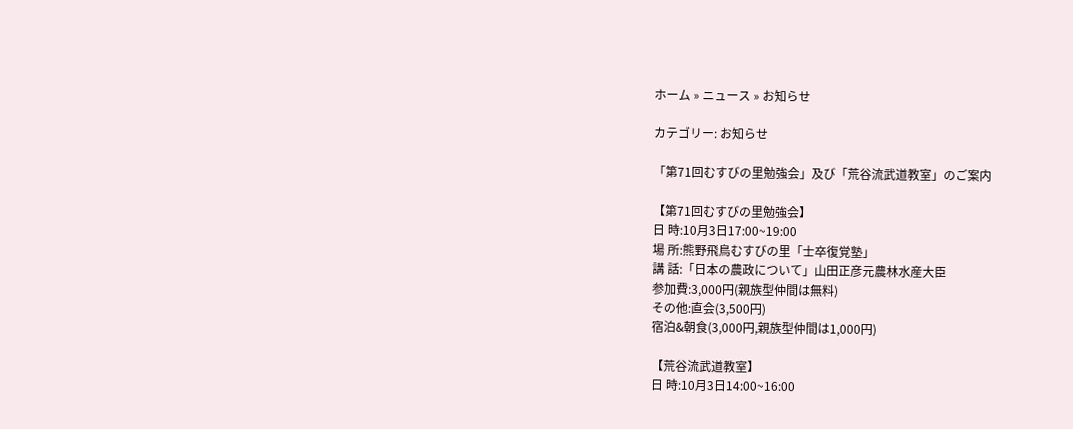ホーム » ニュース » お知らせ

カテゴリー: お知らせ

「第71回むすびの里勉強会」及び「荒谷流武道教室」のご案内

【第71回むすびの里勉強会】
日 時:10月3日17:00~19:00
場 所:熊野飛鳥むすびの里「士卒復覚塾」
講 話:「日本の農政について」山田正彦元農林水産大臣
参加費:3,000円(親族型仲間は無料)
その他:直会(3,500円)
宿泊&朝食(3,000円,親族型仲間は1,000円)

【荒谷流武道教室】
日 時:10月3日14:00~16:00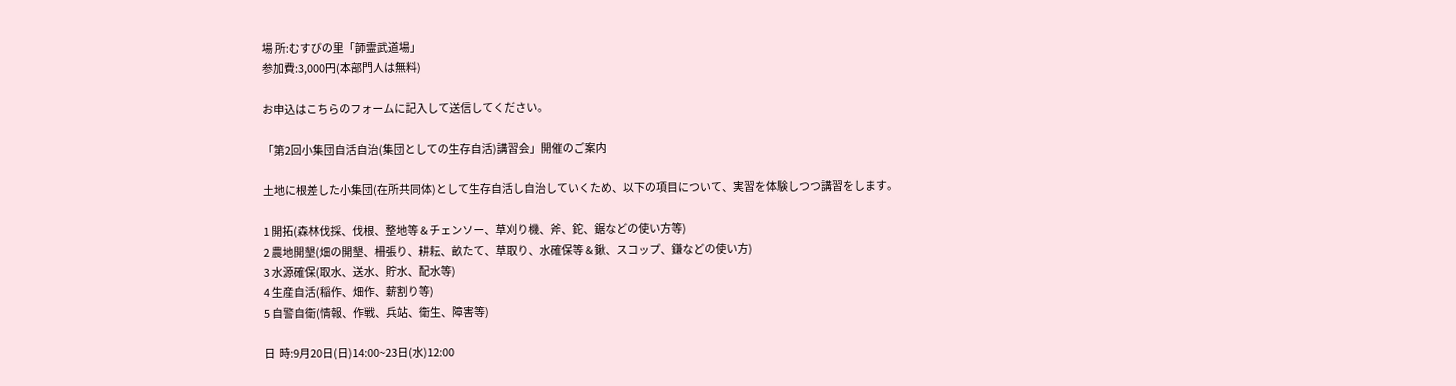場 所:むすびの里「韴霊武道場」
参加費:3,000円(本部門人は無料)

お申込はこちらのフォームに記入して送信してください。

「第2回小集団自活自治(集団としての生存自活)講習会」開催のご案内

土地に根差した小集団(在所共同体)として生存自活し自治していくため、以下の項目について、実習を体験しつつ講習をします。

1 開拓(森林伐採、伐根、整地等 & チェンソー、草刈り機、斧、鉈、鋸などの使い方等)
2 農地開墾(畑の開墾、柵張り、耕耘、畝たて、草取り、水確保等 & 鍬、スコップ、鎌などの使い方)
3 水源確保(取水、送水、貯水、配水等)
4 生産自活(稲作、畑作、薪割り等)
5 自警自衛(情報、作戦、兵站、衛生、障害等)

日  時:9月20日(日)14:00~23日(水)12:00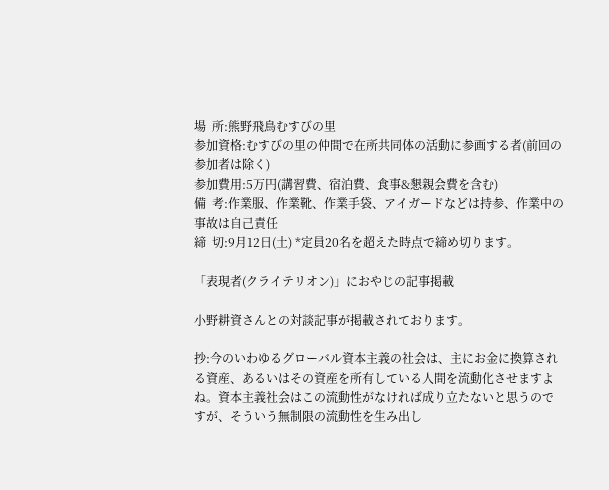場  所:熊野飛鳥むすびの里
参加資格:むすびの里の仲間で在所共同体の活動に参画する者(前回の参加者は除く)
参加費用:5万円(講習費、宿泊費、食事&懇親会費を含む)
備  考:作業服、作業靴、作業手袋、アイガードなどは持参、作業中の事故は自己責任
締  切:9月12日(土) *定員20名を超えた時点で締め切ります。

「表現者(クライテリオン)」におやじの記事掲載

小野耕資さんとの対談記事が掲載されております。

抄:今のいわゆるグローバル資本主義の社会は、主にお金に換算される資産、あるいはその資産を所有している人間を流動化させますよね。資本主義社会はこの流動性がなければ成り立たないと思うのですが、そういう無制限の流動性を生み出し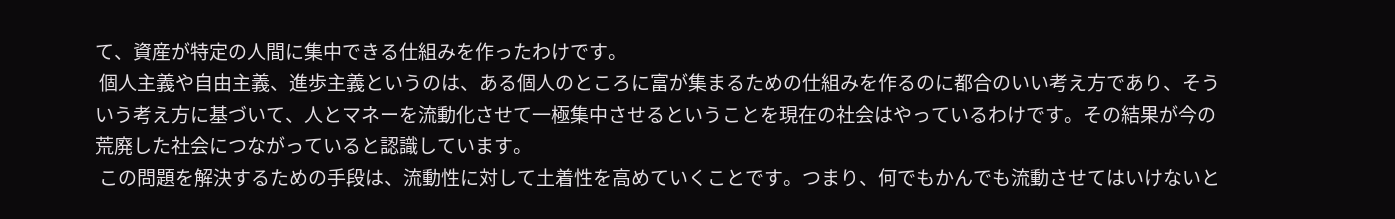て、資産が特定の人間に集中できる仕組みを作ったわけです。
 個人主義や自由主義、進歩主義というのは、ある個人のところに富が集まるための仕組みを作るのに都合のいい考え方であり、そういう考え方に基づいて、人とマネーを流動化させて一極集中させるということを現在の社会はやっているわけです。その結果が今の荒廃した社会につながっていると認識しています。
 この問題を解決するための手段は、流動性に対して土着性を高めていくことです。つまり、何でもかんでも流動させてはいけないと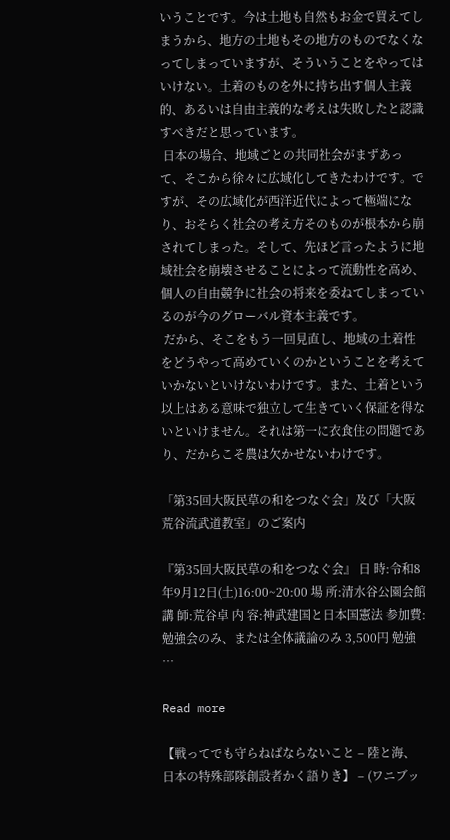いうことです。今は土地も自然もお金で買えてしまうから、地方の土地もその地方のものでなくなってしまっていますが、そういうことをやってはいけない。土着のものを外に持ち出す個人主義的、あるいは自由主義的な考えは失敗したと認識すべきだと思っています。
 日本の場合、地域ごとの共同社会がまずあって、そこから徐々に広域化してきたわけです。ですが、その広域化が西洋近代によって極端になり、おそらく社会の考え方そのものが根本から崩されてしまった。そして、先ほど言ったように地域社会を崩壊させることによって流動性を高め、個人の自由競争に社会の将来を委ねてしまっているのが今のグローバル資本主義です。
 だから、そこをもう一回見直し、地域の土着性をどうやって高めていくのかということを考えていかないといけないわけです。また、土着という以上はある意味で独立して生きていく保証を得ないといけません。それは第一に衣食住の問題であり、だからこそ農は欠かせないわけです。

「第35回大阪民草の和をつなぐ会」及び「大阪荒谷流武道教室」のご案内

『第35回大阪民草の和をつなぐ会』 日 時:令和8年9月12日(土)16:00~20:00 場 所:清水谷公園会館 講 師:荒谷卓 内 容:神武建国と日本国憲法 参加費:勉強会のみ、または全体議論のみ 3,500円 勉強 …

Read more

【戦ってでも守らねばならないこと – 陸と海、日本の特殊部隊創設者かく語りき】 – (ワニブッ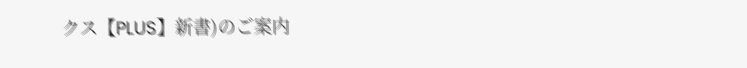クス【PLUS】新書)のご案内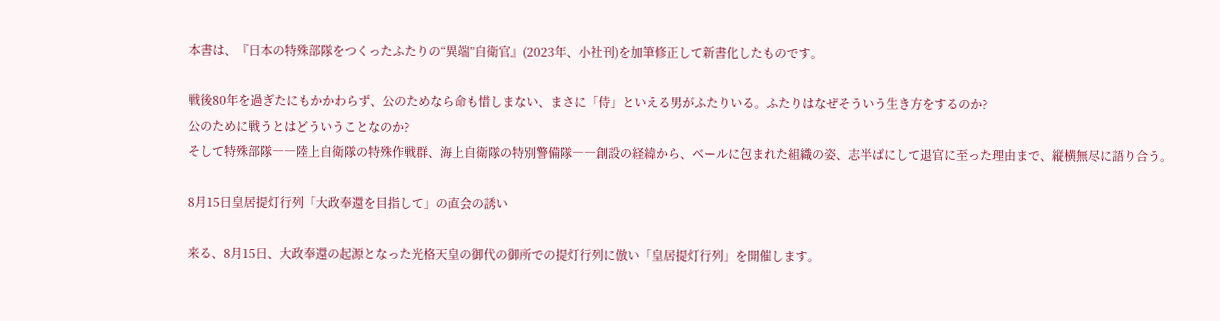本書は、『日本の特殊部隊をつくったふたりの“異端”自衛官』(2023年、小社刊)を加筆修正して新書化したものです。

戦後80年を過ぎたにもかかわらず、公のためなら命も惜しまない、まさに「侍」といえる男がふたりいる。ふたりはなぜそういう生き方をするのか?
公のために戦うとはどういうことなのか?
そして特殊部隊――陸上自衛隊の特殊作戦群、海上自衛隊の特別警備隊――創設の経緯から、ベールに包まれた組織の姿、志半ばにして退官に至った理由まで、縦横無尽に語り合う。

8月15日皇居提灯行列「大政奉還を目指して」の直会の誘い

来る、8月15日、大政奉還の起源となった光格天皇の御代の御所での提灯行列に倣い「皇居提灯行列」を開催します。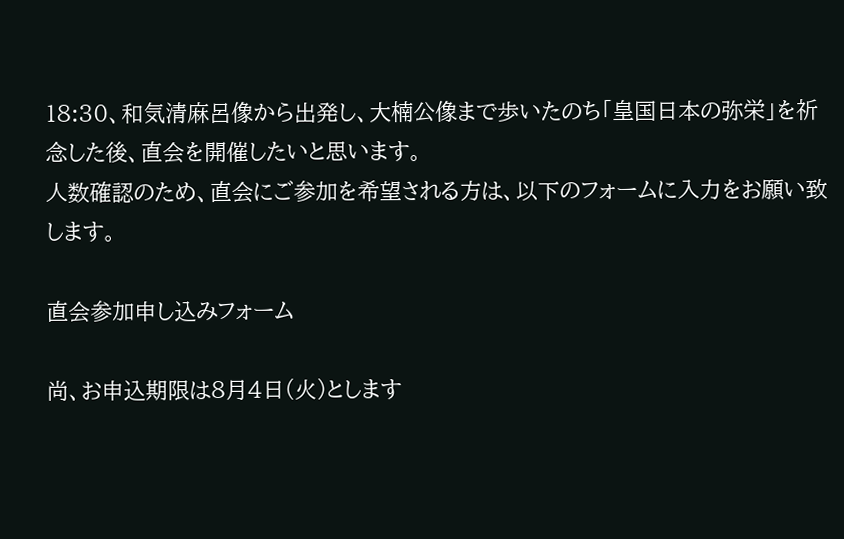18:30、和気清麻呂像から出発し、大楠公像まで歩いたのち「皇国日本の弥栄」を祈念した後、直会を開催したいと思います。
人数確認のため、直会にご参加を希望される方は、以下のフォームに入力をお願い致します。

直会参加申し込みフォーム

尚、お申込期限は8月4日(火)とします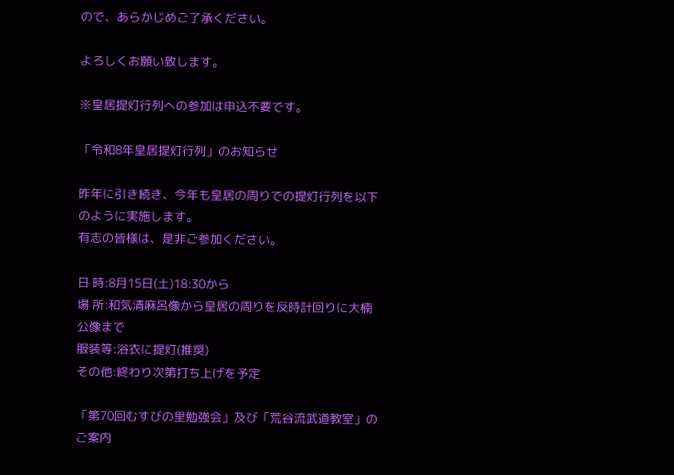ので、あらかじめご了承ください。

よろしくお願い致します。

※皇居提灯行列への参加は申込不要です。

「令和8年皇居提灯行列」のお知らせ

昨年に引き続き、今年も皇居の周りでの提灯行列を以下のように実施します。
有志の皆様は、是非ご参加ください。

日 時:8月15日(土)18:30から
場 所:和気清麻呂像から皇居の周りを反時計回りに大楠公像まで
服装等:浴衣に提灯(推奨)
その他:終わり次第打ち上げを予定

「第70回むすびの里勉強会」及び「荒谷流武道教室」のご案内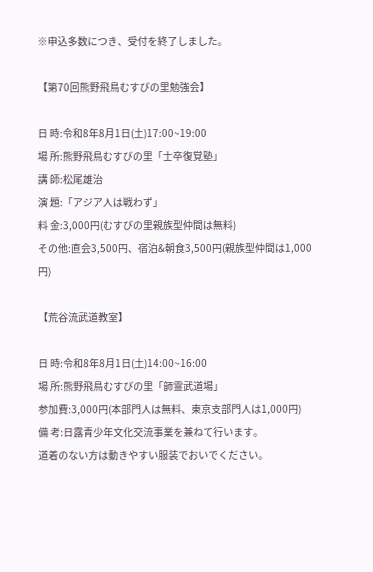※申込多数につき、受付を終了しました。

【第70回熊野飛鳥むすびの里勉強会】

日 時:令和8年8月1日(土)17:00~19:00
場 所:熊野飛鳥むすびの里「士卒復覚塾」
講 師:松尾雄治
演 題:「アジア人は戦わず」
料 金:3,000円(むすびの里親族型仲間は無料)
その他:直会3,500円、宿泊&朝食3,500円(親族型仲間は1,000円)

【荒谷流武道教室】

日 時:令和8年8月1日(土)14:00~16:00
場 所:熊野飛鳥むすびの里「韴霊武道場」
参加費:3,000円(本部門人は無料、東京支部門人は1,000円)
備 考:日露青少年文化交流事業を兼ねて行います。
道着のない方は動きやすい服装でおいでください。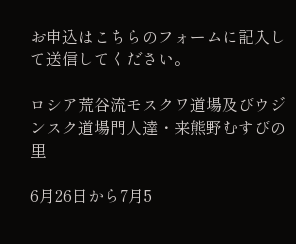お申込はこちらのフォームに記入して送信してください。

ロシア荒谷流モスクワ道場及びウジンスク道場門人達・来熊野むすびの里

6月26日から7月5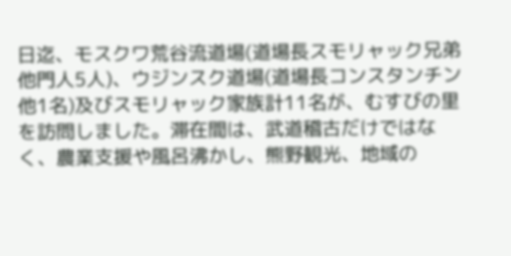日迄、モスクワ荒谷流道場(道場長スモリャック兄弟他門人5人)、ウジンスク道場(道場長コンスタンチン他1名)及びスモリャック家族計11名が、むすびの里を訪問しました。滞在間は、武道稽古だけではなく、農業支援や風呂沸かし、熊野観光、地域の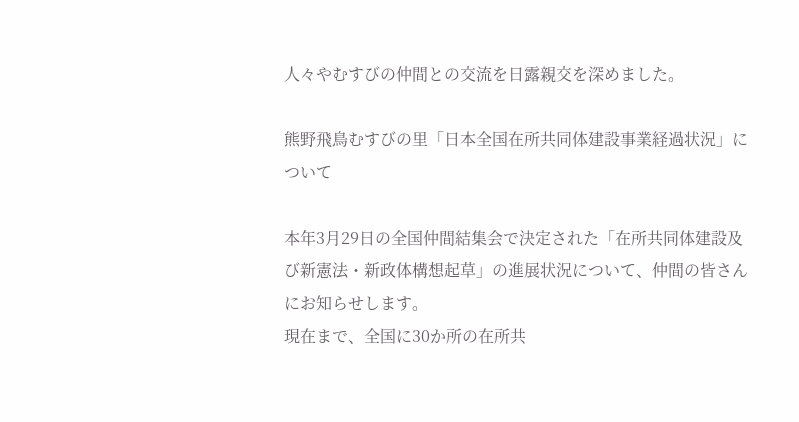人々やむすびの仲間との交流を日露親交を深めました。

熊野飛鳥むすびの里「日本全国在所共同体建設事業経過状況」について

本年3月29日の全国仲間結集会で決定された「在所共同体建設及び新憲法・新政体構想起草」の進展状況について、仲間の皆さんにお知らせします。
現在まで、全国に30か所の在所共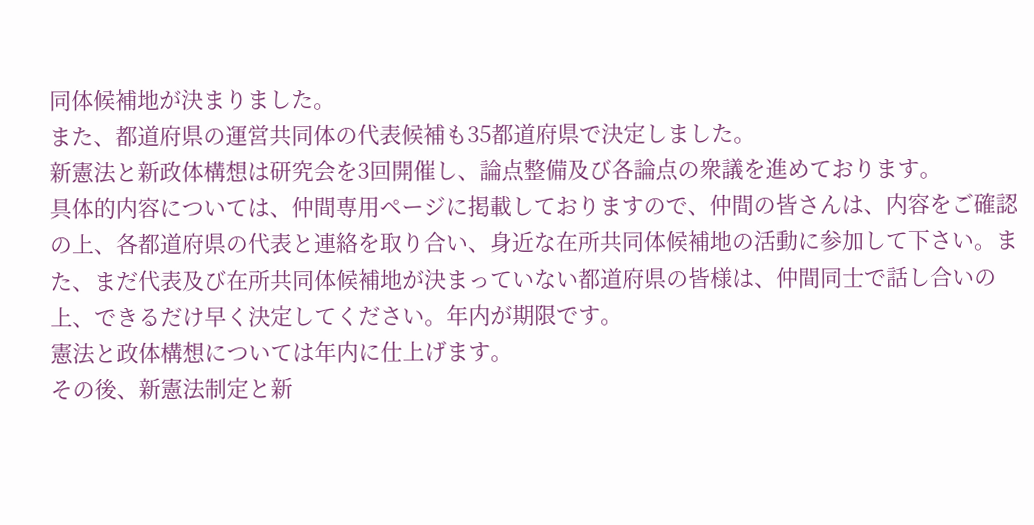同体候補地が決まりました。
また、都道府県の運営共同体の代表候補も35都道府県で決定しました。
新憲法と新政体構想は研究会を3回開催し、論点整備及び各論点の衆議を進めております。
具体的内容については、仲間専用ページに掲載しておりますので、仲間の皆さんは、内容をご確認の上、各都道府県の代表と連絡を取り合い、身近な在所共同体候補地の活動に参加して下さい。また、まだ代表及び在所共同体候補地が決まっていない都道府県の皆様は、仲間同士で話し合いの上、できるだけ早く決定してください。年内が期限です。
憲法と政体構想については年内に仕上げます。
その後、新憲法制定と新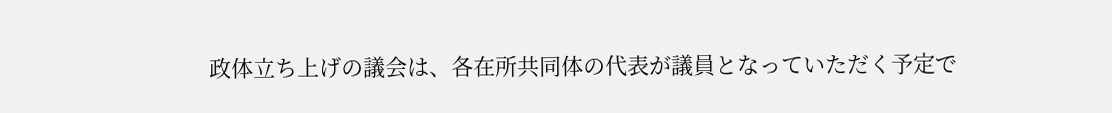政体立ち上げの議会は、各在所共同体の代表が議員となっていただく予定で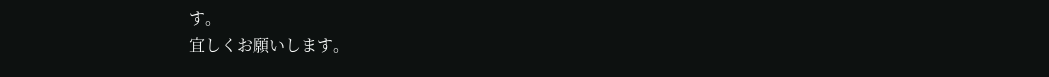す。
宜しくお願いします。